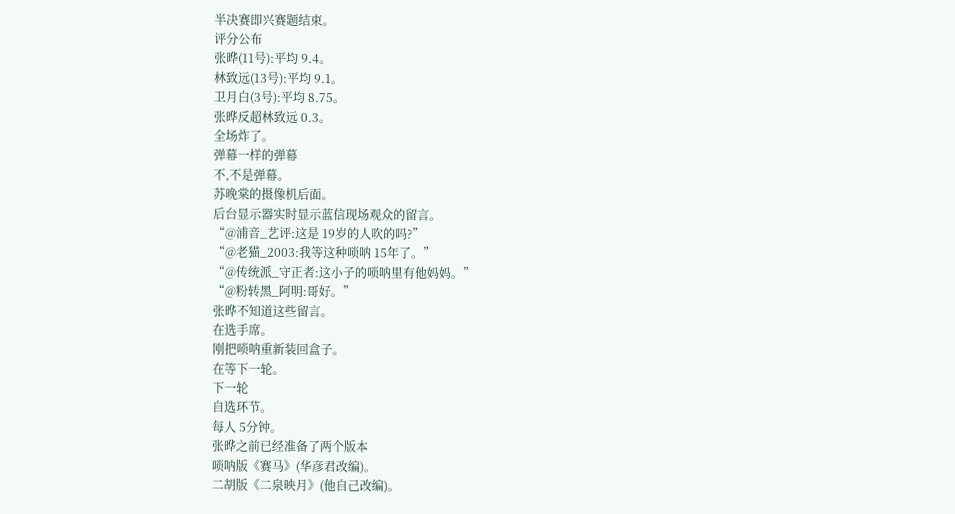半决赛即兴赛题结束。
评分公布
张晔(11号):平均 9.4。
林致远(13号):平均 9.1。
卫月白(3号):平均 8.75。
张晔反超林致远 0.3。
全场炸了。
弹幕一样的弹幕
不,不是弹幕。
苏晚棠的摄像机后面。
后台显示器实时显示蓝信现场观众的留言。
“@浦音_艺评:这是 19岁的人吹的吗?”
“@老猫_2003:我等这种唢呐 15年了。”
“@传统派_守正者:这小子的唢呐里有他妈妈。”
“@粉转黑_阿明:哥好。”
张晔不知道这些留言。
在选手席。
刚把唢呐重新装回盒子。
在等下一轮。
下一轮
自选环节。
每人 5分钟。
张晔之前已经准备了两个版本
唢呐版《赛马》(华彦君改编)。
二胡版《二泉映月》(他自己改编)。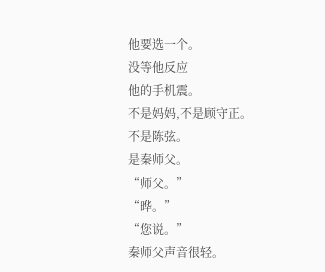他要选一个。
没等他反应
他的手机震。
不是妈妈,不是顾守正。
不是陈弦。
是秦师父。
“师父。”
“晔。”
“您说。”
秦师父声音很轻。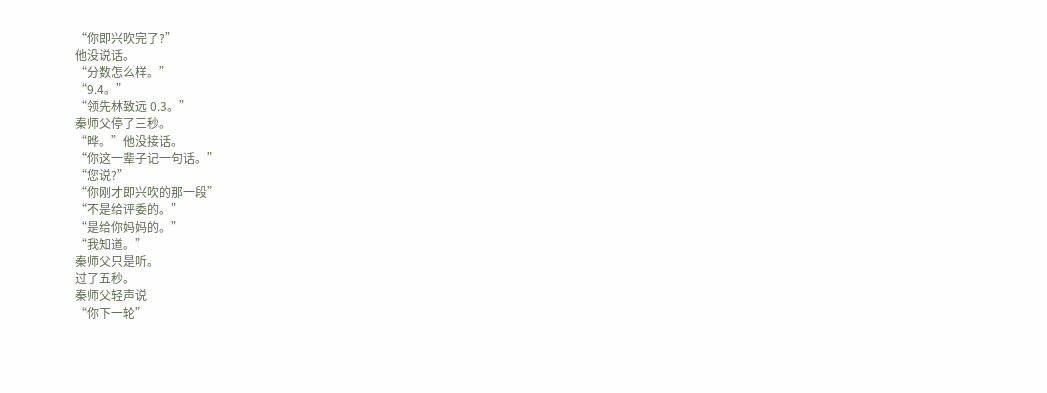“你即兴吹完了?”
他没说话。
“分数怎么样。”
“9.4。”
“领先林致远 0.3。”
秦师父停了三秒。
“晔。”他没接话。
“你这一辈子记一句话。”
“您说?”
“你刚才即兴吹的那一段”
“不是给评委的。”
“是给你妈妈的。”
“我知道。”
秦师父只是听。
过了五秒。
秦师父轻声说
“你下一轮”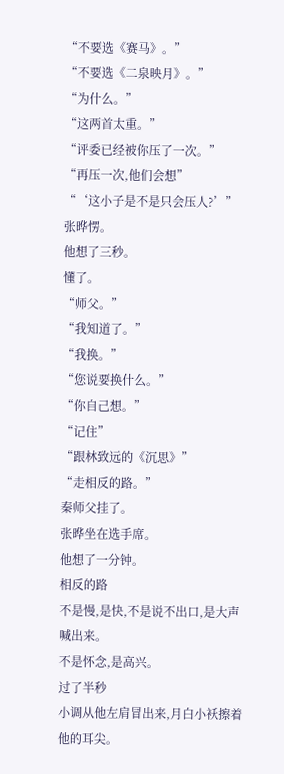“不要选《赛马》。”
“不要选《二泉映月》。”
“为什么。”
“这两首太重。”
“评委已经被你压了一次。”
“再压一次,他们会想”
“‘这小子是不是只会压人?’”
张晔愣。
他想了三秒。
懂了。
“师父。”
“我知道了。”
“我换。”
“您说要换什么。”
“你自己想。”
“记住”
“跟林致远的《沉思》”
“走相反的路。”
秦师父挂了。
张晔坐在选手席。
他想了一分钟。
相反的路
不是慢,是快,不是说不出口,是大声喊出来。
不是怀念,是高兴。
过了半秒
小调从他左肩冒出来,月白小袄擦着他的耳尖。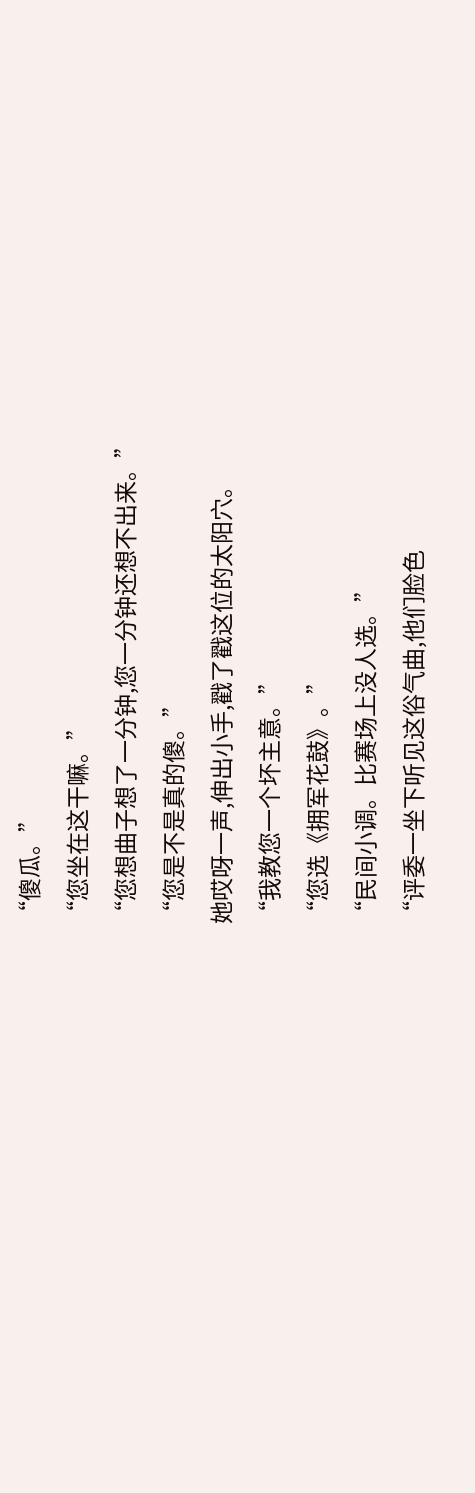“傻瓜。”
“您坐在这干嘛。”
“您想曲子想了一分钟,您一分钟还想不出来。”
“您是不是真的傻。”
她哎呀一声,伸出小手,戳了戳这位的太阳穴。
“我教您一个坏主意。”
“您选《拥军花鼓》。”
“民间小调。比赛场上没人选。”
“评委一坐下听见这俗气曲,他们脸色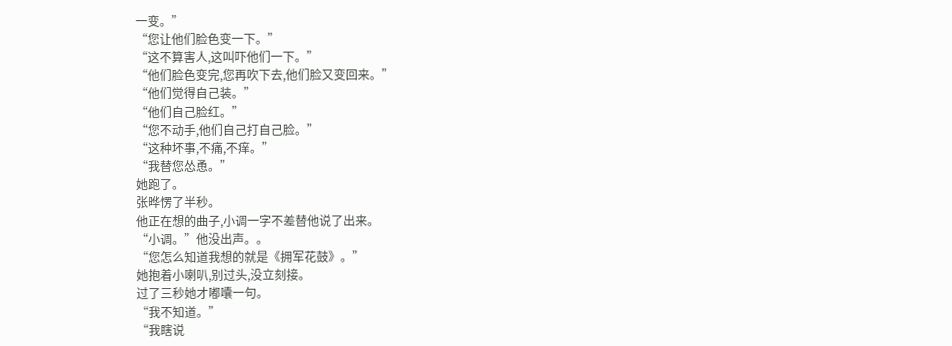一变。”
“您让他们脸色变一下。”
“这不算害人,这叫吓他们一下。”
“他们脸色变完,您再吹下去,他们脸又变回来。”
“他们觉得自己装。”
“他们自己脸红。”
“您不动手,他们自己打自己脸。”
“这种坏事,不痛,不痒。”
“我替您怂恿。”
她跑了。
张晔愣了半秒。
他正在想的曲子,小调一字不差替他说了出来。
“小调。”他没出声。。
“您怎么知道我想的就是《拥军花鼓》。”
她抱着小喇叭,别过头,没立刻接。
过了三秒她才嘟囔一句。
“我不知道。”
“我瞎说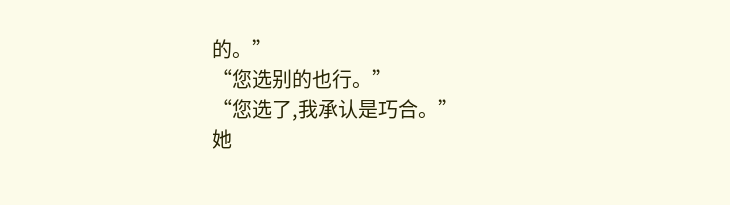的。”
“您选别的也行。”
“您选了,我承认是巧合。”
她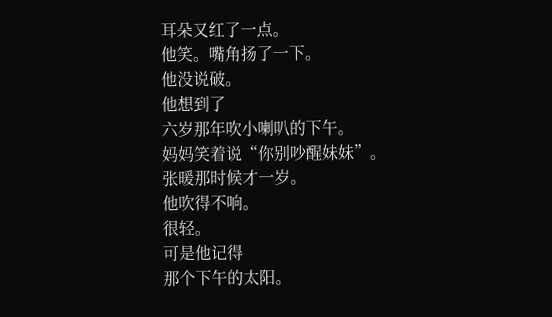耳朵又红了一点。
他笑。嘴角扬了一下。
他没说破。
他想到了
六岁那年吹小喇叭的下午。
妈妈笑着说“你别吵醒妹妹”。
张暖那时候才一岁。
他吹得不响。
很轻。
可是他记得
那个下午的太阳。